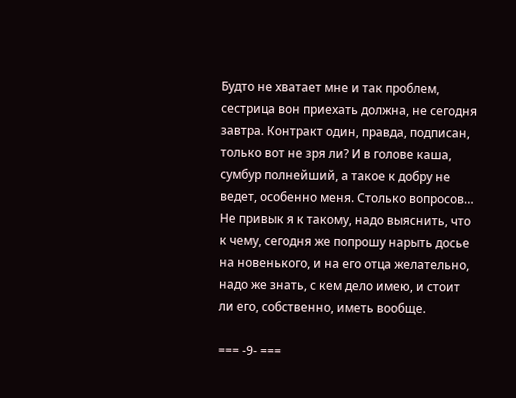Будто не хватает мне и так проблем, сестрица вон приехать должна, не сегодня завтра. Контракт один, правда, подписан, только вот не зря ли? И в голове каша, сумбур полнейший, а такое к добру не ведет, особенно меня. Столько вопросов… Не привык я к такому, надо выяснить, что к чему, сегодня же попрошу нарыть досье на новенького, и на его отца желательно, надо же знать, с кем дело имею, и стоит ли его, собственно, иметь вообще.

=== -9- ===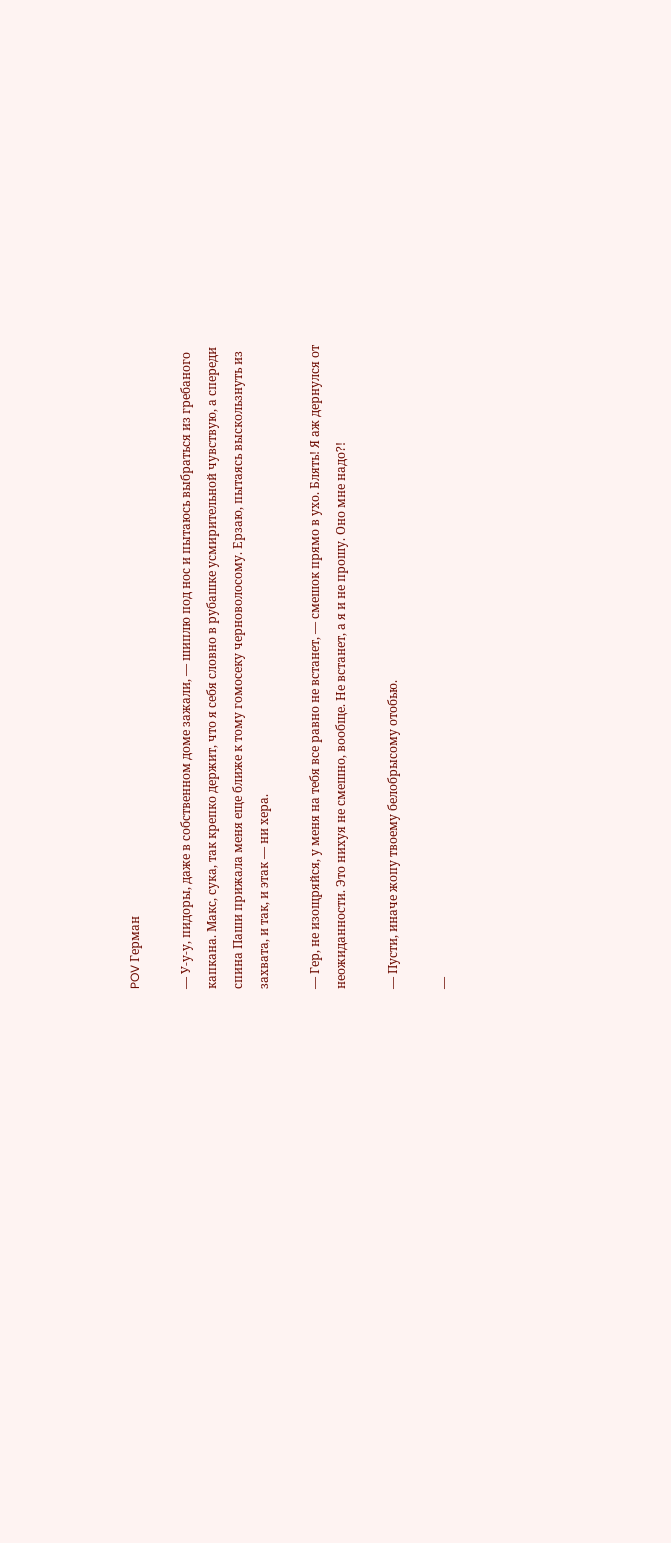POV Герман

— У-у-у, пидоры, даже в собственном доме зажали, — шиплю под нос и пытаюсь выбраться из гребаного капкана. Макс, сука, так крепко держит, что я себя словно в рубашке усмирительной чувствую, а спереди спина Паши прижала меня еще ближе к тому гомосеку черноволосому. Ерзаю, пытаясь выскользнуть из захвата, и так, и этак — ни хера.

— Гер, не изощряйся, у меня на тебя все равно не встанет, — смешок прямо в ухо. Блять! Я аж дернулся от неожиданности. Это нихуя не смешно, вообще. Не встанет, а я и не прошу. Оно мне надо?!

— Пусти, иначе жопу твоему белобрысому отобью.

—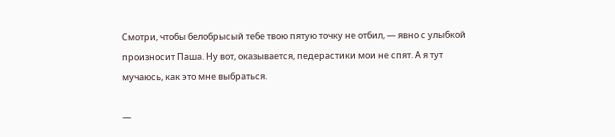Смотри, чтобы белобрысый тебе твою пятую точку не отбил, — явно с улыбкой произносит Паша. Ну вот, оказывается, педерастики мои не спят. А я тут мучаюсь, как это мне выбраться.

—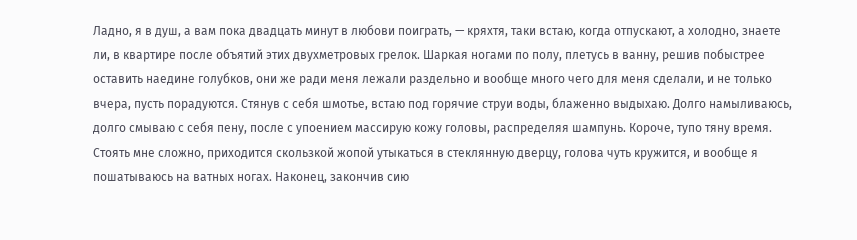Ладно, я в душ, а вам пока двадцать минут в любови поиграть, — кряхтя, таки встаю, когда отпускают, а холодно, знаете ли, в квартире после объятий этих двухметровых грелок. Шаркая ногами по полу, плетусь в ванну, решив побыстрее оставить наедине голубков, они же ради меня лежали раздельно и вообще много чего для меня сделали, и не только вчера, пусть порадуются. Стянув с себя шмотье, встаю под горячие струи воды, блаженно выдыхаю. Долго намыливаюсь, долго смываю с себя пену, после с упоением массирую кожу головы, распределяя шампунь. Короче, тупо тяну время. Стоять мне сложно, приходится скользкой жопой утыкаться в стеклянную дверцу, голова чуть кружится, и вообще я пошатываюсь на ватных ногах. Наконец, закончив сию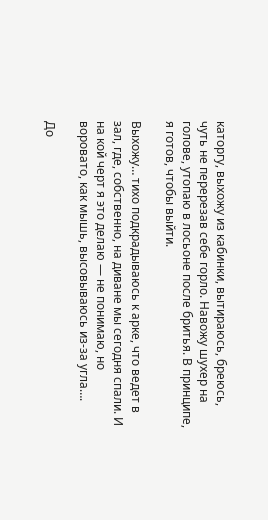каторгу, выхожу из кабинки, вытираюсь, бреюсь, чуть не перерезав себе горло. Навожу шухер на голове, утопаю в лосьоне после бритья. В принципе, я готов, чтобы выйти.

Выхожу… тихо подкрадываюсь к арке, что ведет в зал, где, собственно, на диване мы сегодня спали. И на кой черт я это делаю — не понимаю, но воровато, как мышь, высовываюсь из-за угла….

До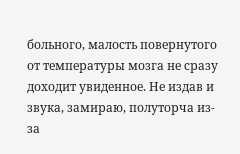больного, малость повернутого от температуры мозга не сразу доходит увиденное. Не издав и звука, замираю, полуторча из-за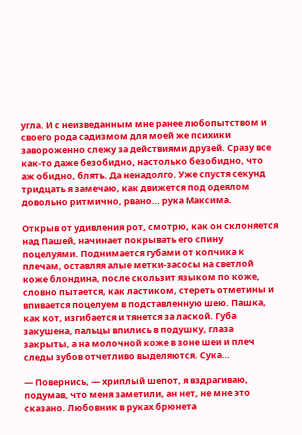угла. И с неизведанным мне ранее любопытством и своего рода садизмом для моей же психики завороженно слежу за действиями друзей. Сразу все как-то даже безобидно, настолько безобидно, что аж обидно, блять. Да ненадолго. Уже спустя секунд тридцать я замечаю, как движется под одеялом довольно ритмично, рвано… рука Максима.

Открыв от удивления рот, смотрю, как он склоняется над Пашей, начинает покрывать его спину поцелуями. Поднимается губами от копчика к плечам, оставляя алые метки-засосы на светлой коже блондина, после скользит языком по коже, словно пытается, как ластиком, стереть отметины и впивается поцелуем в подставленную шею. Пашка, как кот, изгибается и тянется за лаской. Губа закушена, пальцы впились в подушку, глаза закрыты, а на молочной коже в зоне шеи и плеч следы зубов отчетливо выделяются. Сука…

— Повернись, — хриплый шепот, я вздрагиваю, подумав, что меня заметили, ан нет, не мне это сказано. Любовник в руках брюнета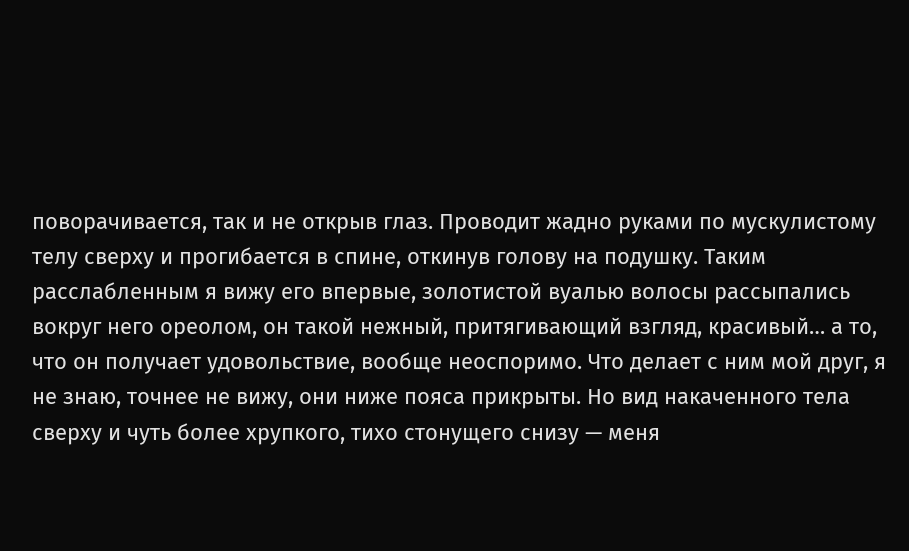поворачивается, так и не открыв глаз. Проводит жадно руками по мускулистому телу сверху и прогибается в спине, откинув голову на подушку. Таким расслабленным я вижу его впервые, золотистой вуалью волосы рассыпались вокруг него ореолом, он такой нежный, притягивающий взгляд, красивый… а то, что он получает удовольствие, вообще неоспоримо. Что делает с ним мой друг, я не знаю, точнее не вижу, они ниже пояса прикрыты. Но вид накаченного тела сверху и чуть более хрупкого, тихо стонущего снизу — меня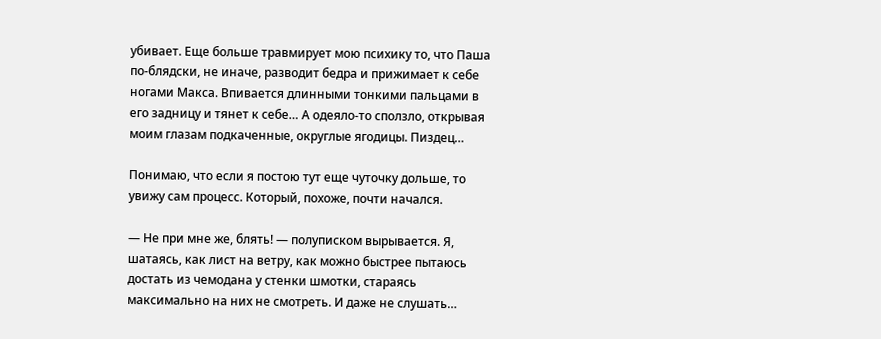убивает. Еще больше травмирует мою психику то, что Паша по-блядски, не иначе, разводит бедра и прижимает к себе ногами Макса. Впивается длинными тонкими пальцами в его задницу и тянет к себе… А одеяло-то сползло, открывая моим глазам подкаченные, округлые ягодицы. Пиздец…

Понимаю, что если я постою тут еще чуточку дольше, то увижу сам процесс. Который, похоже, почти начался.

— Не при мне же, блять! — полуписком вырывается. Я, шатаясь, как лист на ветру, как можно быстрее пытаюсь достать из чемодана у стенки шмотки, стараясь максимально на них не смотреть. И даже не слушать…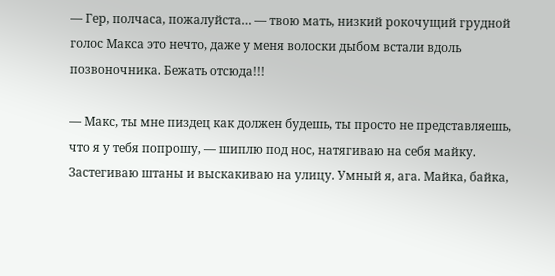— Гер, полчаса, пожалуйста… — твою мать, низкий рокочущий грудной голос Макса это нечто, даже у меня волоски дыбом встали вдоль позвоночника. Бежать отсюда!!!

— Макс, ты мне пиздец как должен будешь, ты просто не представляешь, что я у тебя попрошу, — шиплю под нос, натягиваю на себя майку. Застегиваю штаны и выскакиваю на улицу. Умный я, ага. Майка, байка,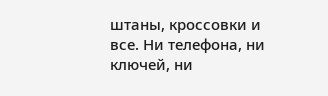штаны, кроссовки и все. Ни телефона, ни ключей, ни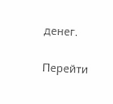денег.

Перейти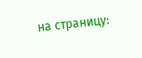на страницу: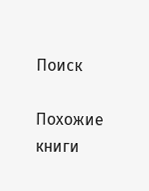Поиск

Похожие книги